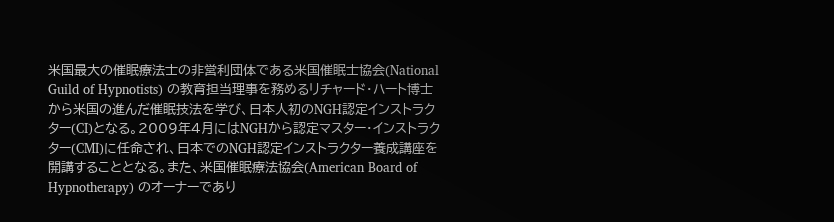米国最大の催眠療法士の非営利団体である米国催眠士協会(National Guild of Hypnotists) の教育担当理事を務めるリチャード・ハート博士から米国の進んだ催眠技法を学び、日本人初のNGH認定インストラクター(CI)となる。2009年4月にはNGHから認定マスター・インストラクター(CMI)に任命され、日本でのNGH認定インストラクター養成講座を開講することとなる。また、米国催眠療法協会(American Board of Hypnotherapy) のオーナーであり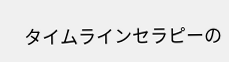タイムラインセラピーの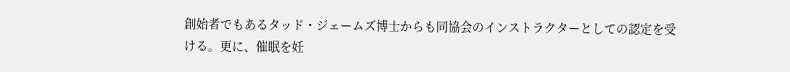創始者でもあるタッド・ジェームズ博士からも同協会のインストラクターとしての認定を受ける。更に、催眠を妊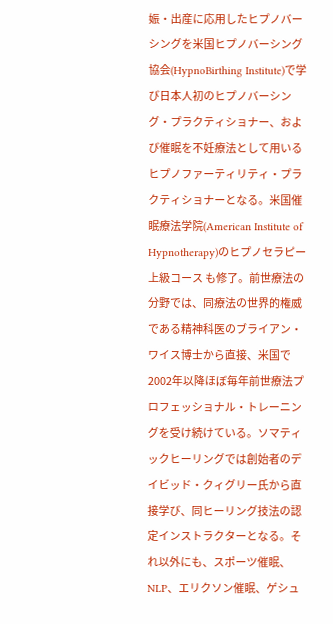娠・出産に応用したヒプノバーシングを米国ヒプノバーシング協会(HypnoBirthing Institute)で学び日本人初のヒプノバーシング・プラクティショナー、および催眠を不妊療法として用いるヒプノファーティリティ・プラクティショナーとなる。米国催眠療法学院(American Institute of Hypnotherapy)のヒプノセラピー上級コース も修了。前世療法の分野では、同療法の世界的権威である精神科医のブライアン・ワイス博士から直接、米国で2002年以降ほぼ毎年前世療法プロフェッショナル・トレーニングを受け続けている。ソマティックヒーリングでは創始者のデイビッド・クィグリー氏から直接学び、同ヒーリング技法の認定インストラクターとなる。それ以外にも、スポーツ催眠、NLP、エリクソン催眠、ゲシュ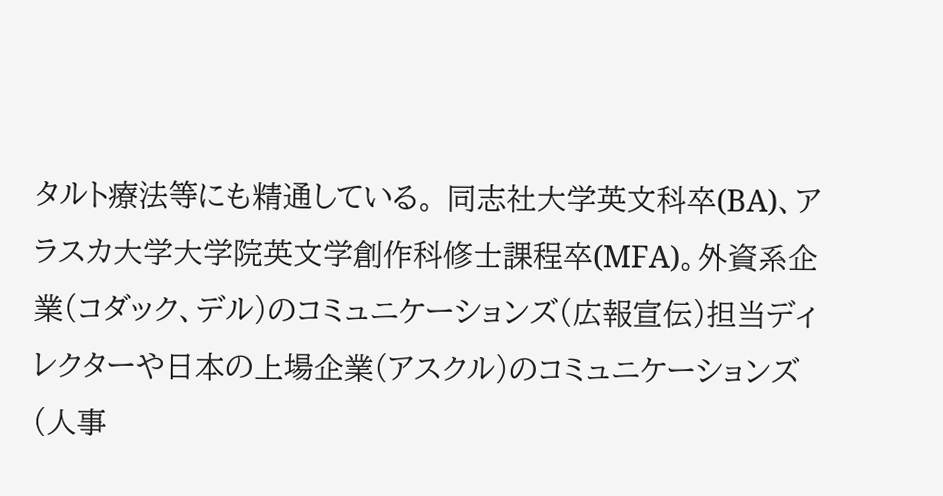タルト療法等にも精通している。 同志社大学英文科卒(BA)、アラスカ大学大学院英文学創作科修士課程卒(MFA)。外資系企業(コダック、デル)のコミュニケーションズ(広報宣伝)担当ディレクターや日本の上場企業(アスクル)のコミュニケーションズ(人事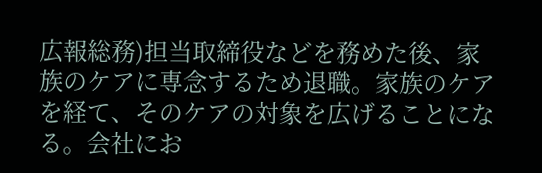広報総務)担当取締役などを務めた後、家族のケアに専念するため退職。家族のケアを経て、そのケアの対象を広げることになる。会社にお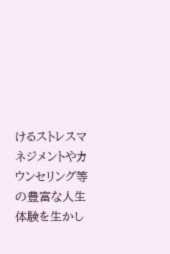けるストレスマネジメントやカウンセリング等の豊富な人生体験を生かし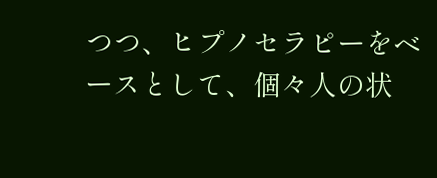つつ、ヒプノセラピーをベースとして、個々人の状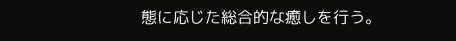態に応じた総合的な癒しを行う。